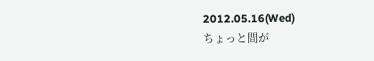2012.05.16(Wed)
ちょっと間が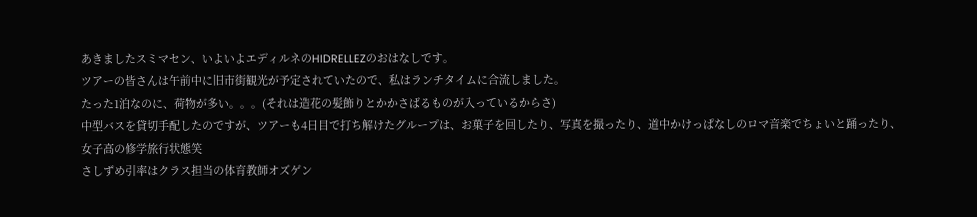あきましたスミマセン、いよいよエディルネのHIDRELLEZのおはなしです。
ツアーの皆さんは午前中に旧市街観光が予定されていたので、私はランチタイムに合流しました。
たった1泊なのに、荷物が多い。。。(それは造花の髪飾りとかかさばるものが入っているからさ)
中型バスを貸切手配したのですが、ツアーも4日目で打ち解けたグループは、お菓子を回したり、写真を撮ったり、道中かけっぱなしのロマ音楽でちょいと踊ったり、
女子高の修学旅行状態笑
さしずめ引率はクラス担当の体育教師オズゲン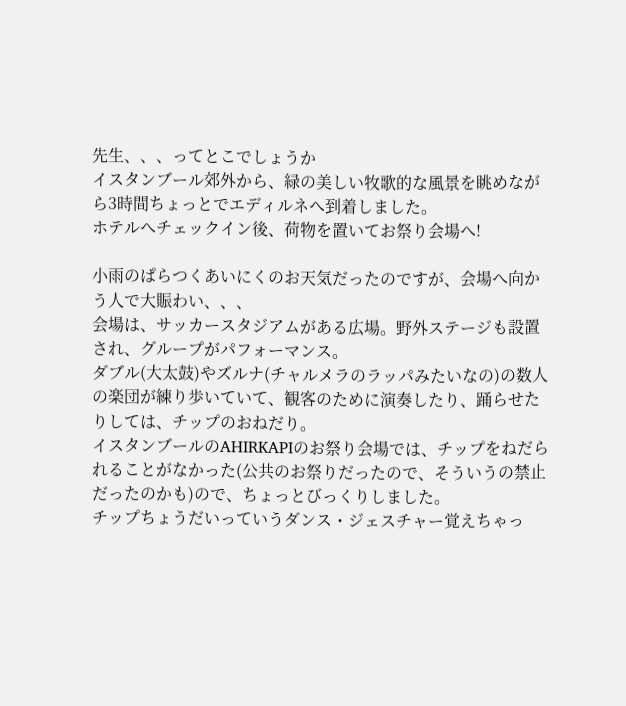先生、、、ってとこでしょうか
イスタンブール郊外から、緑の美しい牧歌的な風景を眺めながら3時間ちょっとでエディルネへ到着しました。
ホテルへチェックイン後、荷物を置いてお祭り会場へ!

小雨のぱらつくあいにくのお天気だったのですが、会場へ向かう人で大賑わい、、、
会場は、サッカースタジアムがある広場。野外ステージも設置され、グループがパフォーマンス。
ダブル(大太鼓)やズルナ(チャルメラのラッパみたいなの)の数人の楽団が練り歩いていて、観客のために演奏したり、踊らせたりしては、チップのおねだり。
イスタンブールのAHIRKAPIのお祭り会場では、チップをねだられることがなかった(公共のお祭りだったので、そういうの禁止だったのかも)ので、ちょっとびっくりしました。
チップちょうだいっていうダンス・ジェスチャー覚えちゃっ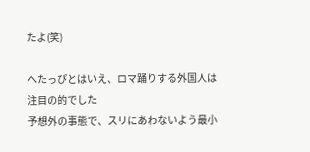たよ(笑)

へたっぴとはいえ、ロマ踊りする外国人は注目の的でした
予想外の事態で、スリにあわないよう最小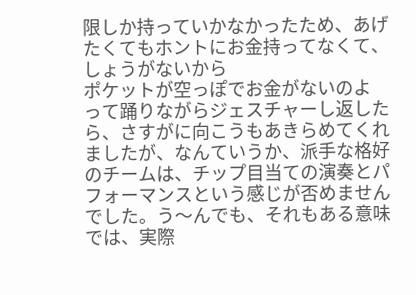限しか持っていかなかったため、あげたくてもホントにお金持ってなくて、しょうがないから
ポケットが空っぽでお金がないのよ
って踊りながらジェスチャーし返したら、さすがに向こうもあきらめてくれましたが、なんていうか、派手な格好のチームは、チップ目当ての演奏とパフォーマンスという感じが否めませんでした。う〜んでも、それもある意味では、実際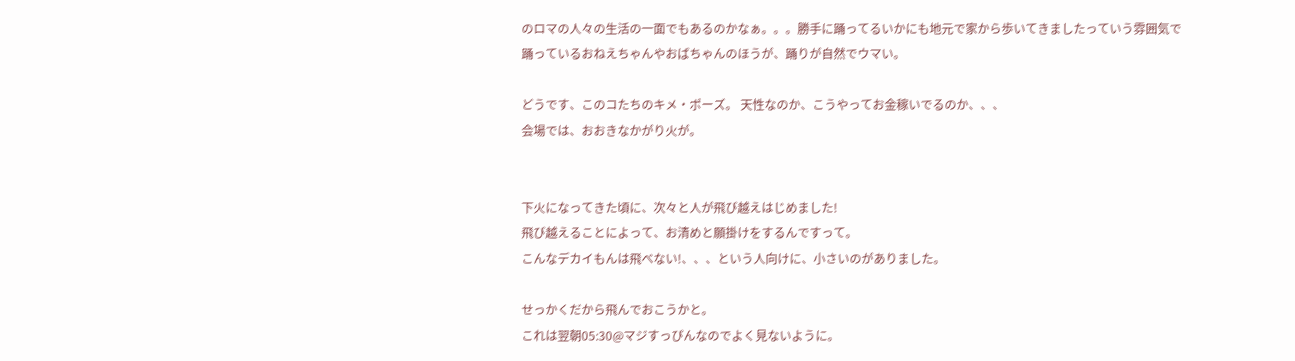のロマの人々の生活の一面でもあるのかなぁ。。。勝手に踊ってるいかにも地元で家から歩いてきましたっていう雰囲気で踊っているおねえちゃんやおばちゃんのほうが、踊りが自然でウマい。

どうです、このコたちのキメ・ポーズ。 天性なのか、こうやってお金稼いでるのか、、、
会場では、おおきなかがり火が。


下火になってきた頃に、次々と人が飛び越えはじめました!
飛び越えることによって、お清めと願掛けをするんですって。
こんなデカイもんは飛べない!、、、という人向けに、小さいのがありました。

せっかくだから飛んでおこうかと。
これは翌朝05:30@マジすっぴんなのでよく見ないように。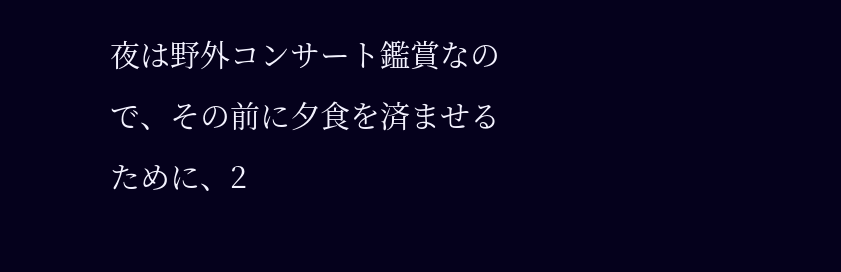夜は野外コンサート鑑賞なので、その前に夕食を済ませるために、2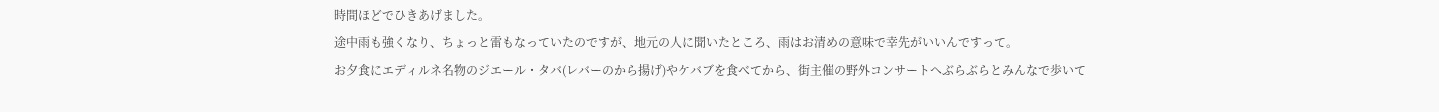時間ほどでひきあげました。
途中雨も強くなり、ちょっと雷もなっていたのですが、地元の人に聞いたところ、雨はお清めの意味で幸先がいいんですって。
お夕食にエディルネ名物のジエール・タバ(レバーのから揚げ)やケバブを食べてから、街主催の野外コンサートへぶらぶらとみんなで歩いて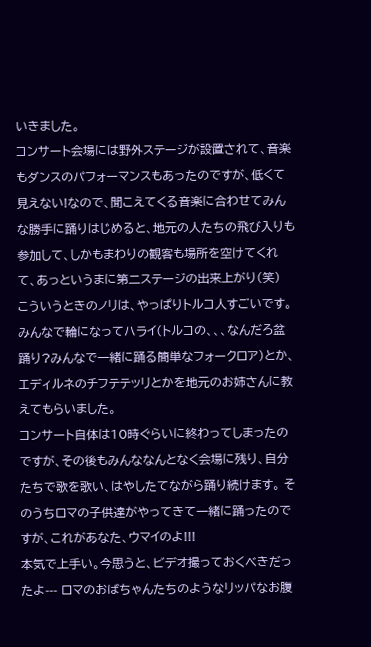いきました。
コンサート会場には野外ステージが設置されて、音楽もダンスのパフォーマンスもあったのですが、低くて見えない!なので、聞こえてくる音楽に合わせてみんな勝手に踊りはじめると、地元の人たちの飛び入りも参加して、しかもまわりの観客も場所を空けてくれて、あっというまに第二ステージの出来上がり(笑)
こういうときのノリは、やっぱりトルコ人すごいです。みんなで輪になってハライ(トルコの、、、なんだろ盆踊り?みんなで一緒に踊る簡単なフォークロア)とか、エディルネのチフテテッリとかを地元のお姉さんに教えてもらいました。
コンサート自体は10時ぐらいに終わってしまったのですが、その後もみんななんとなく会場に残り、自分たちで歌を歌い、はやしたてながら踊り続けます。 そのうちロマの子供達がやってきて一緒に踊ったのですが、これがあなた、ウマイのよ!!!
本気で上手い。今思うと、ビデオ撮っておくべきだったよ--- ロマのおばちゃんたちのようなリッパなお腹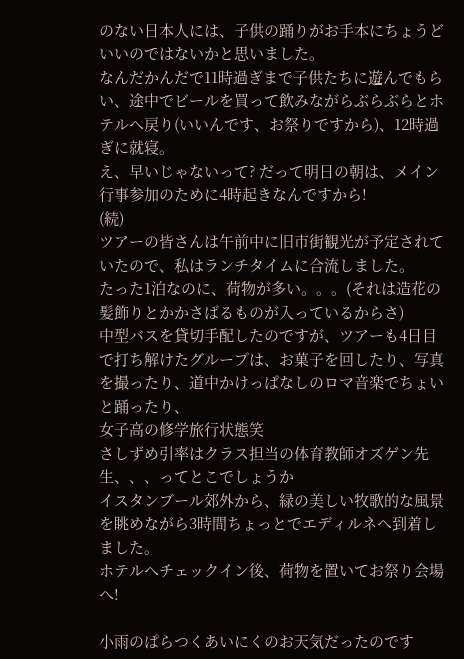のない日本人には、子供の踊りがお手本にちょうどいいのではないかと思いました。
なんだかんだで11時過ぎまで子供たちに遊んでもらい、途中でビールを買って飲みながらぶらぶらとホテルへ戻り(いいんです、お祭りですから)、12時過ぎに就寝。
え、早いじゃないって? だって明日の朝は、メイン行事参加のために4時起きなんですから!
(続)
ツアーの皆さんは午前中に旧市街観光が予定されていたので、私はランチタイムに合流しました。
たった1泊なのに、荷物が多い。。。(それは造花の髪飾りとかかさばるものが入っているからさ)
中型バスを貸切手配したのですが、ツアーも4日目で打ち解けたグループは、お菓子を回したり、写真を撮ったり、道中かけっぱなしのロマ音楽でちょいと踊ったり、
女子高の修学旅行状態笑
さしずめ引率はクラス担当の体育教師オズゲン先生、、、ってとこでしょうか
イスタンブール郊外から、緑の美しい牧歌的な風景を眺めながら3時間ちょっとでエディルネへ到着しました。
ホテルへチェックイン後、荷物を置いてお祭り会場へ!

小雨のぱらつくあいにくのお天気だったのです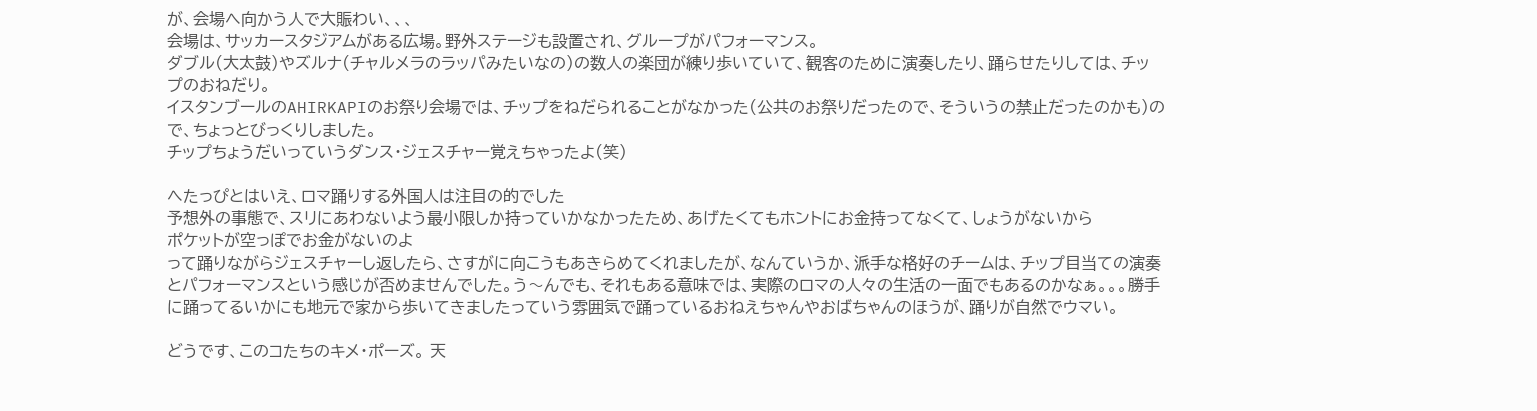が、会場へ向かう人で大賑わい、、、
会場は、サッカースタジアムがある広場。野外ステージも設置され、グループがパフォーマンス。
ダブル(大太鼓)やズルナ(チャルメラのラッパみたいなの)の数人の楽団が練り歩いていて、観客のために演奏したり、踊らせたりしては、チップのおねだり。
イスタンブールのAHIRKAPIのお祭り会場では、チップをねだられることがなかった(公共のお祭りだったので、そういうの禁止だったのかも)ので、ちょっとびっくりしました。
チップちょうだいっていうダンス・ジェスチャー覚えちゃったよ(笑)

へたっぴとはいえ、ロマ踊りする外国人は注目の的でした
予想外の事態で、スリにあわないよう最小限しか持っていかなかったため、あげたくてもホントにお金持ってなくて、しょうがないから
ポケットが空っぽでお金がないのよ
って踊りながらジェスチャーし返したら、さすがに向こうもあきらめてくれましたが、なんていうか、派手な格好のチームは、チップ目当ての演奏とパフォーマンスという感じが否めませんでした。う〜んでも、それもある意味では、実際のロマの人々の生活の一面でもあるのかなぁ。。。勝手に踊ってるいかにも地元で家から歩いてきましたっていう雰囲気で踊っているおねえちゃんやおばちゃんのほうが、踊りが自然でウマい。

どうです、このコたちのキメ・ポーズ。 天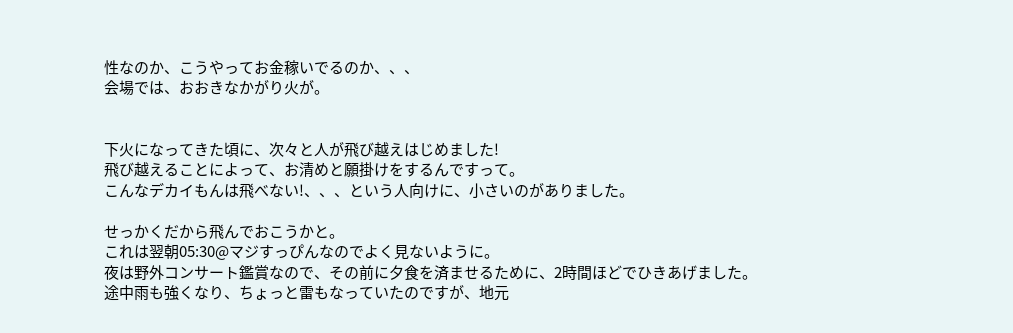性なのか、こうやってお金稼いでるのか、、、
会場では、おおきなかがり火が。


下火になってきた頃に、次々と人が飛び越えはじめました!
飛び越えることによって、お清めと願掛けをするんですって。
こんなデカイもんは飛べない!、、、という人向けに、小さいのがありました。

せっかくだから飛んでおこうかと。
これは翌朝05:30@マジすっぴんなのでよく見ないように。
夜は野外コンサート鑑賞なので、その前に夕食を済ませるために、2時間ほどでひきあげました。
途中雨も強くなり、ちょっと雷もなっていたのですが、地元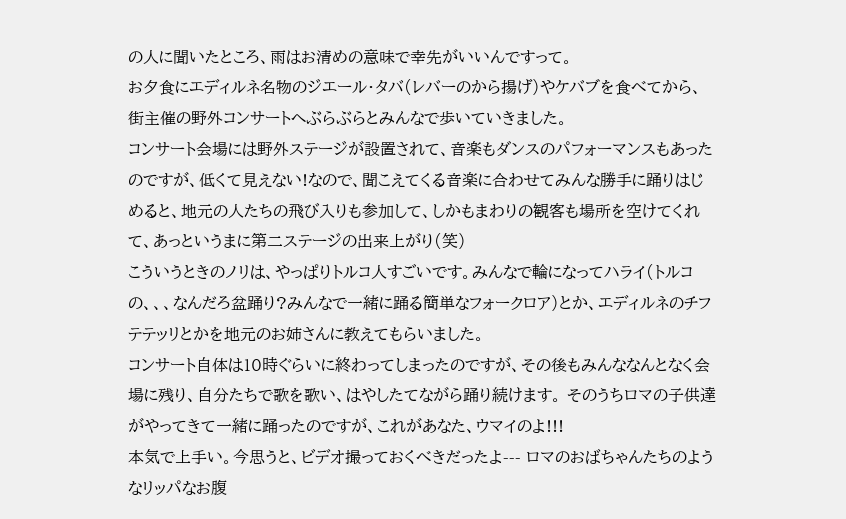の人に聞いたところ、雨はお清めの意味で幸先がいいんですって。
お夕食にエディルネ名物のジエール・タバ(レバーのから揚げ)やケバブを食べてから、街主催の野外コンサートへぶらぶらとみんなで歩いていきました。
コンサート会場には野外ステージが設置されて、音楽もダンスのパフォーマンスもあったのですが、低くて見えない!なので、聞こえてくる音楽に合わせてみんな勝手に踊りはじめると、地元の人たちの飛び入りも参加して、しかもまわりの観客も場所を空けてくれて、あっというまに第二ステージの出来上がり(笑)
こういうときのノリは、やっぱりトルコ人すごいです。みんなで輪になってハライ(トルコの、、、なんだろ盆踊り?みんなで一緒に踊る簡単なフォークロア)とか、エディルネのチフテテッリとかを地元のお姉さんに教えてもらいました。
コンサート自体は10時ぐらいに終わってしまったのですが、その後もみんななんとなく会場に残り、自分たちで歌を歌い、はやしたてながら踊り続けます。 そのうちロマの子供達がやってきて一緒に踊ったのですが、これがあなた、ウマイのよ!!!
本気で上手い。今思うと、ビデオ撮っておくべきだったよ--- ロマのおばちゃんたちのようなリッパなお腹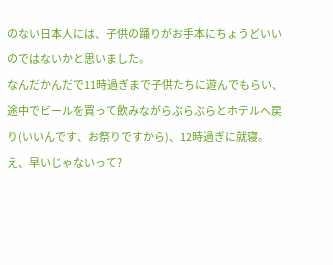のない日本人には、子供の踊りがお手本にちょうどいいのではないかと思いました。
なんだかんだで11時過ぎまで子供たちに遊んでもらい、途中でビールを買って飲みながらぶらぶらとホテルへ戻り(いいんです、お祭りですから)、12時過ぎに就寝。
え、早いじゃないって?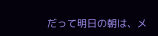だって明日の朝は、メ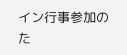イン行事参加のた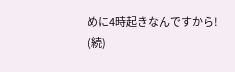めに4時起きなんですから!
(続)